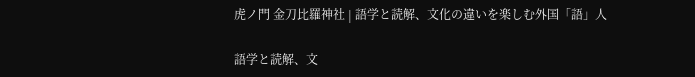虎ノ門 金刀比羅神社 | 語学と読解、文化の違いを楽しむ外国「語」人

語学と読解、文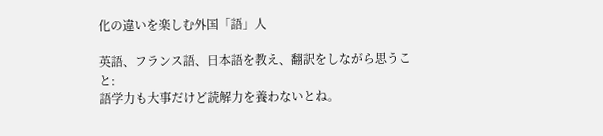化の違いを楽しむ外国「語」人

英語、フランス語、日本語を教え、翻訳をしながら思うこと:
語学力も大事だけど読解力を養わないとね。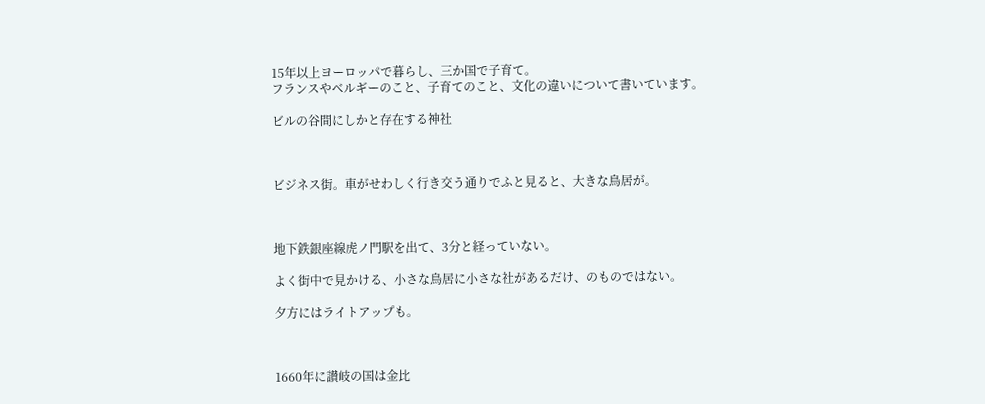15年以上ヨーロッパで暮らし、三か国で子育て。
フランスやベルギーのこと、子育てのこと、文化の違いについて書いています。

ビルの谷間にしかと存在する神社



ビジネス街。車がせわしく行き交う通りでふと見ると、大きな鳥居が。



地下鉄銀座線虎ノ門駅を出て、3分と経っていない。

よく街中で見かける、小さな鳥居に小さな社があるだけ、のものではない。

夕方にはライトアップも。



1660年に讃岐の国は金比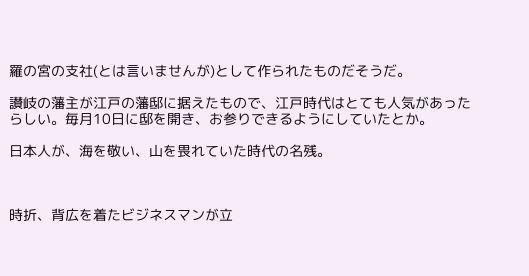羅の宮の支社(とは言いませんが)として作られたものだそうだ。

讃岐の藩主が江戸の藩邸に据えたもので、江戸時代はとても人気があったらしい。毎月10日に邸を開き、お参りできるようにしていたとか。

日本人が、海を敬い、山を畏れていた時代の名残。



時折、背広を着たビジネスマンが立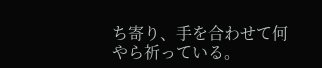ち寄り、手を合わせて何やら祈っている。